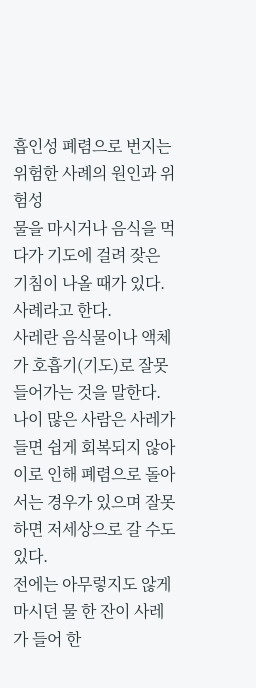흡인성 폐렴으로 번지는 위험한 사례의 원인과 위험성
물을 마시거나 음식을 먹다가 기도에 걸려 잦은 기침이 나올 때가 있다. 사례라고 한다.
사레란 음식물이나 액체가 호흡기(기도)로 잘못 들어가는 것을 말한다.
나이 많은 사람은 사레가 들면 쉽게 회복되지 않아 이로 인해 폐렴으로 돌아서는 경우가 있으며 잘못하면 저세상으로 갈 수도 있다.
전에는 아무렇지도 않게 마시던 물 한 잔이 사레가 들어 한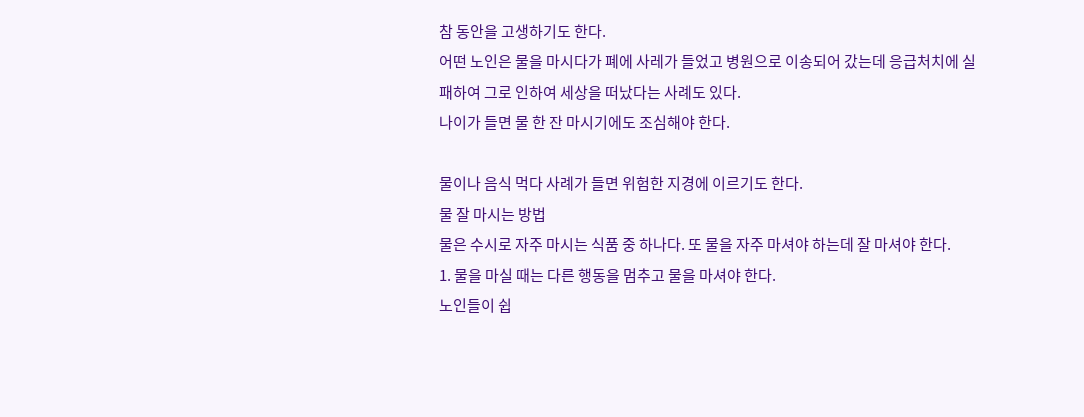참 동안을 고생하기도 한다.
어떤 노인은 물을 마시다가 폐에 사레가 들었고 병원으로 이송되어 갔는데 응급처치에 실패하여 그로 인하여 세상을 떠났다는 사례도 있다.
나이가 들면 물 한 잔 마시기에도 조심해야 한다.

물이나 음식 먹다 사례가 들면 위험한 지경에 이르기도 한다.
물 잘 마시는 방법
물은 수시로 자주 마시는 식품 중 하나다. 또 물을 자주 마셔야 하는데 잘 마셔야 한다.
1. 물을 마실 때는 다른 행동을 멈추고 물을 마셔야 한다.
노인들이 쉽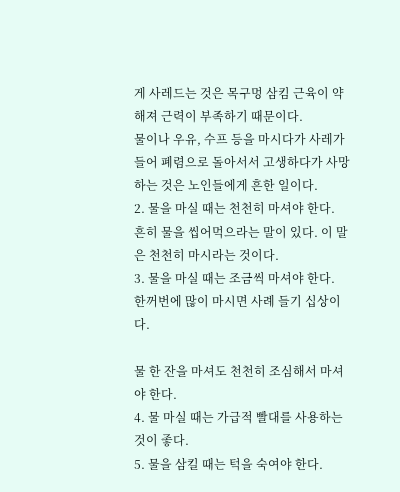게 사레드는 것은 목구멍 삼킴 근육이 약해져 근력이 부족하기 때문이다.
물이나 우유, 수프 등을 마시다가 사레가 들어 폐렴으로 돌아서서 고생하다가 사망하는 것은 노인들에게 흔한 일이다.
2. 물을 마실 때는 천천히 마셔야 한다.
흔히 물을 씹어먹으라는 말이 있다. 이 말은 천천히 마시라는 것이다.
3. 물을 마실 때는 조금씩 마셔야 한다.
한꺼번에 많이 마시면 사례 들기 십상이다.

물 한 잔을 마셔도 천천히 조심해서 마셔야 한다.
4. 물 마실 때는 가급적 빨대를 사용하는 것이 좋다.
5. 물을 삼킬 때는 턱을 숙여야 한다.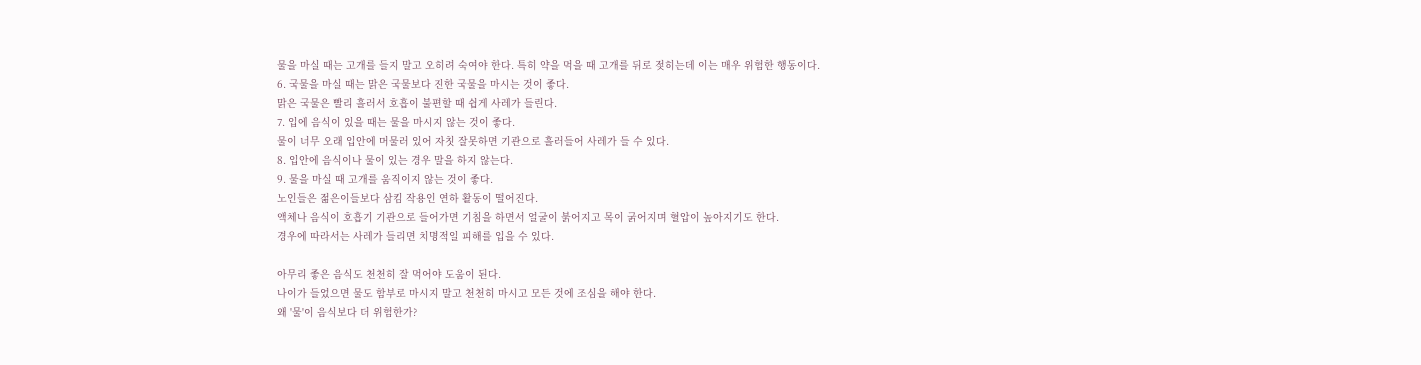물을 마실 때는 고개를 들지 말고 오히려 숙여야 한다. 특히 약을 먹을 때 고개를 뒤로 젖히는데 이는 매우 위험한 행동이다.
6. 국물을 마실 때는 맑은 국물보다 진한 국물을 마시는 것이 좋다.
맑은 국물은 빨리 흘러서 호흡이 불편할 때 쉽게 사레가 들린다.
7. 입에 음식이 있을 때는 물을 마시지 않는 것이 좋다.
물이 너무 오래 입안에 머물러 있어 자칫 잘못하면 기관으로 흘러들어 사레가 들 수 있다.
8. 입안에 음식이나 물이 있는 경우 말을 하지 않는다.
9. 물을 마실 때 고개를 움직이지 않는 것이 좋다.
노인들은 젊은이들보다 삼킴 작용인 연하 활동이 떨어진다.
액체나 음식이 호흡기 기관으로 들어가면 기침을 하면서 얼굴이 붉어지고 목이 굵어지며 혈압이 높아지기도 한다.
경우에 따라서는 사레가 들리면 치명적일 피해를 입을 수 있다.

아무리 좋은 음식도 천천히 잘 먹어야 도움이 된다.
나이가 들었으면 물도 함부로 마시지 말고 천천히 마시고 모든 것에 조심을 해야 한다.
왜 '물'이 음식보다 더 위험한가?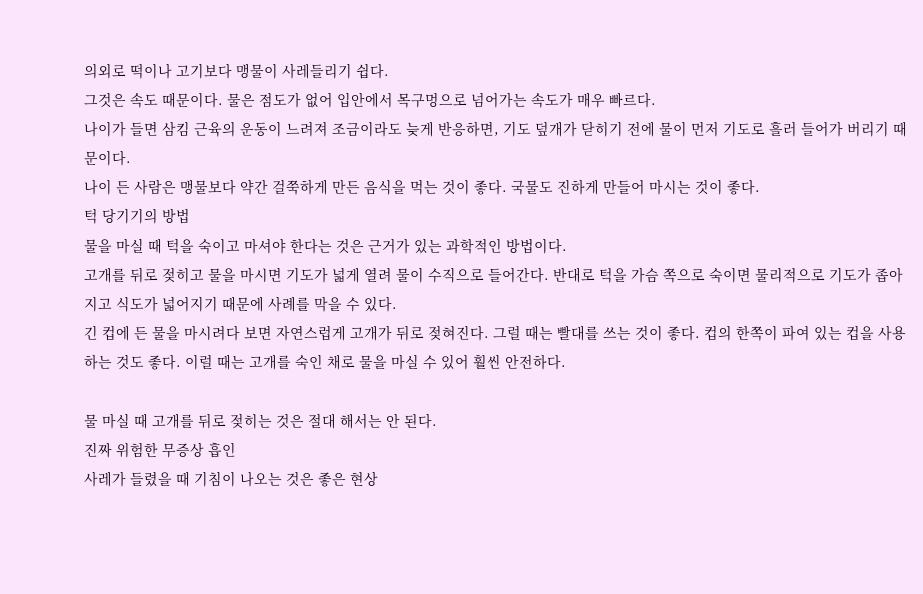의외로 떡이나 고기보다 맹물이 사레들리기 쉽다.
그것은 속도 때문이다. 물은 점도가 없어 입안에서 목구멍으로 넘어가는 속도가 매우 빠르다.
나이가 들면 삼킴 근육의 운동이 느려져 조금이라도 늦게 반응하면, 기도 덮개가 닫히기 전에 물이 먼저 기도로 흘러 들어가 버리기 때문이다.
나이 든 사람은 맹물보다 약간 걸쭉하게 만든 음식을 먹는 것이 좋다. 국물도 진하게 만들어 마시는 것이 좋다.
턱 당기기의 방법
물을 마실 때 턱을 숙이고 마셔야 한다는 것은 근거가 있는 과학적인 방법이다.
고개를 뒤로 젖히고 물을 마시면 기도가 넓게 열려 물이 수직으로 들어간다. 반대로 턱을 가슴 쪽으로 숙이면 물리적으로 기도가 좁아지고 식도가 넓어지기 때문에 사례를 막을 수 있다.
긴 컵에 든 물을 마시려다 보면 자연스럽게 고개가 뒤로 젖혀진다. 그럴 때는 빨대를 쓰는 것이 좋다. 컵의 한쪽이 파여 있는 컵을 사용하는 것도 좋다. 이럴 때는 고개를 숙인 채로 물을 마실 수 있어 훨씬 안전하다.

물 마실 때 고개를 뒤로 젖히는 것은 절대 해서는 안 된다.
진짜 위험한 무증상 흡인
사레가 들렸을 때 기침이 나오는 것은 좋은 현상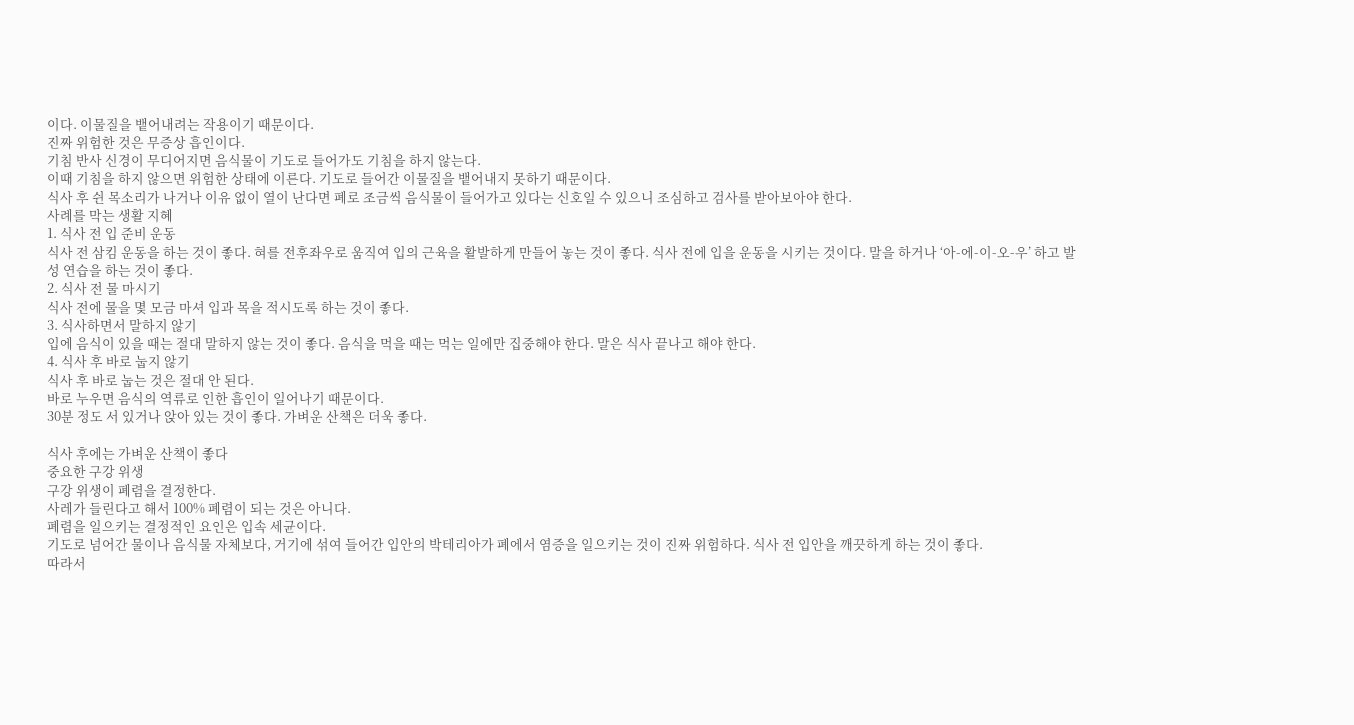이다. 이물질을 뱉어내려는 작용이기 때문이다.
진짜 위험한 것은 무증상 흡인이다.
기침 반사 신경이 무디어지면 음식물이 기도로 들어가도 기침을 하지 않는다.
이때 기침을 하지 않으면 위험한 상태에 이른다. 기도로 들어간 이물질을 뱉어내지 못하기 때문이다.
식사 후 쉰 목소리가 나거나 이유 없이 열이 난다면 폐로 조금씩 음식물이 들어가고 있다는 신호일 수 있으니 조심하고 검사를 받아보아야 한다.
사례를 막는 생활 지혜
1. 식사 전 입 준비 운동
식사 전 삼킴 운동을 하는 것이 좋다. 혀를 전후좌우로 움직여 입의 근육을 활발하게 만들어 놓는 것이 좋다. 식사 전에 입을 운동을 시키는 것이다. 말을 하거나 ‘아-에-이-오-우’ 하고 발성 연습을 하는 것이 좋다.
2. 식사 전 물 마시기
식사 전에 물을 몇 모금 마셔 입과 목을 적시도록 하는 것이 좋다.
3. 식사하면서 말하지 않기
입에 음식이 있을 때는 절대 말하지 않는 것이 좋다. 음식을 먹을 때는 먹는 일에만 집중해야 한다. 말은 식사 끝나고 해야 한다.
4. 식사 후 바로 눕지 않기
식사 후 바로 눕는 것은 절대 안 된다.
바로 누우면 음식의 역류로 인한 흡인이 일어나기 때문이다.
30분 정도 서 있거나 앉아 있는 것이 좋다. 가벼운 산책은 더욱 좋다.

식사 후에는 가벼운 산책이 좋다
중요한 구강 위생
구강 위생이 폐렴을 결정한다.
사레가 들린다고 해서 100% 폐렴이 되는 것은 아니다.
폐렴을 일으키는 결정적인 요인은 입속 세균이다.
기도로 넘어간 물이나 음식물 자체보다, 거기에 섞여 들어간 입안의 박테리아가 폐에서 염증을 일으키는 것이 진짜 위험하다. 식사 전 입안을 깨끗하게 하는 것이 좋다.
따라서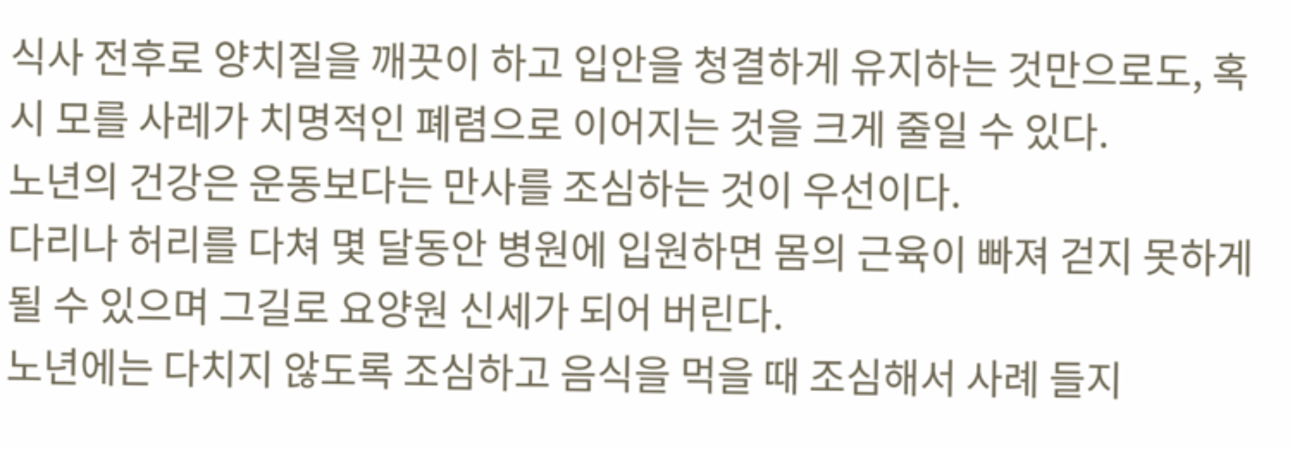식사 전후로 양치질을 깨끗이 하고 입안을 청결하게 유지하는 것만으로도, 혹시 모를 사레가 치명적인 폐렴으로 이어지는 것을 크게 줄일 수 있다.
노년의 건강은 운동보다는 만사를 조심하는 것이 우선이다.
다리나 허리를 다쳐 몇 달동안 병원에 입원하면 몸의 근육이 빠져 걷지 못하게 될 수 있으며 그길로 요양원 신세가 되어 버린다.
노년에는 다치지 않도록 조심하고 음식을 먹을 때 조심해서 사례 들지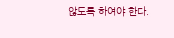않도록 하여야 한다.